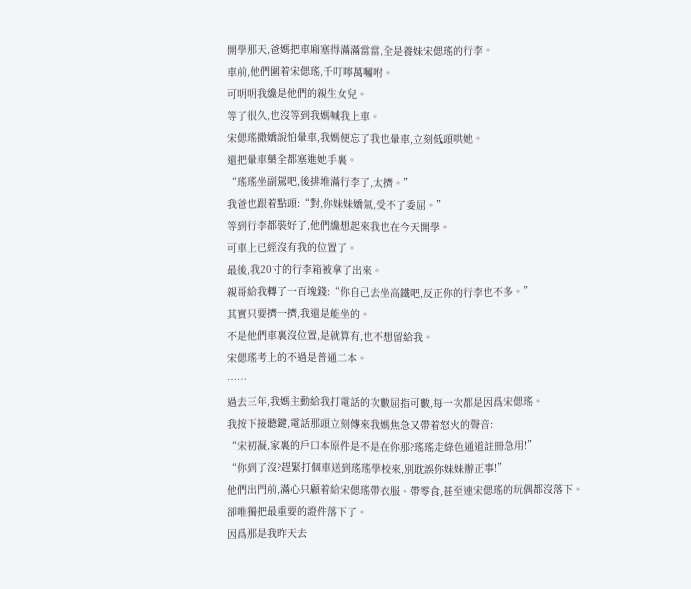開學那天,爸媽把車廂塞得滿滿當當,全是養妹宋偲瑤的行李。
車前,他們圍着宋偲瑤,千叮嚀萬囑咐。
可明明我纔是他們的親生女兒。
等了很久,也沒等到我媽喊我上車。
宋偲瑤撒嬌說怕暈車,我媽便忘了我也暈車,立刻低頭哄她。
還把暈車藥全都塞進她手裏。
“瑤瑤坐副駕吧,後排堆滿行李了,太擠。”
我爸也跟着點頭:“對,你妹妹嬌氣,受不了委屈。”
等到行李都裝好了,他們纔想起來我也在今天開學。
可車上已經沒有我的位置了。
最後,我20寸的行李箱被拿了出來。
親哥給我轉了一百塊錢:“你自己去坐高鐵吧,反正你的行李也不多。”
其實只要擠一擠,我還是能坐的。
不是他們車裏沒位置,是就算有,也不想留給我。
宋偲瑤考上的不過是普通二本。
……
過去三年,我媽主動給我打電話的次數屈指可數,每一次都是因爲宋偲瑤。
我按下接聽鍵,電話那頭立刻傳來我媽焦急又帶着怒火的聲音:
“宋初凝,家裏的戶口本原件是不是在你那?瑤瑤走綠色通道註冊急用!”
“你到了沒?趕緊打個車送到瑤瑤學校來,別耽誤你妹妹辦正事!”
他們出門前,滿心只顧着給宋偲瑤帶衣服、帶零食,甚至連宋偲瑤的玩偶都沒落下。
卻唯獨把最重要的證件落下了。
因爲那是我昨天去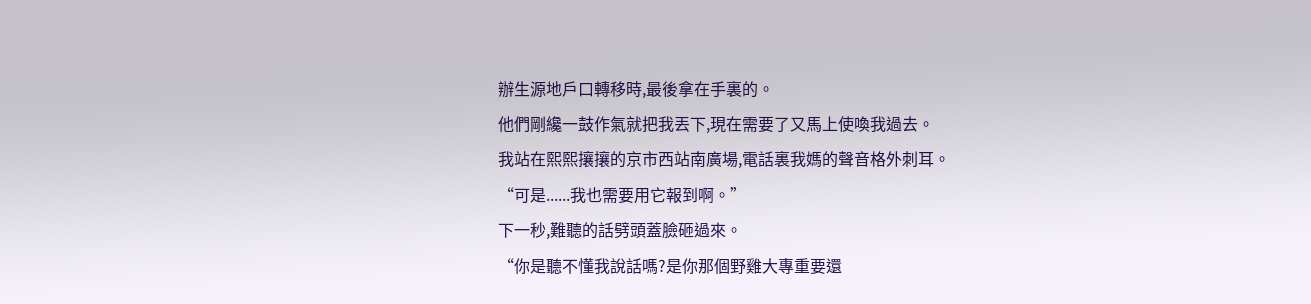辦生源地戶口轉移時,最後拿在手裏的。
他們剛纔一鼓作氣就把我丟下,現在需要了又馬上使喚我過去。
我站在熙熙攘攘的京市西站南廣場,電話裏我媽的聲音格外刺耳。
“可是......我也需要用它報到啊。”
下一秒,難聽的話劈頭蓋臉砸過來。
“你是聽不懂我說話嗎?是你那個野雞大專重要還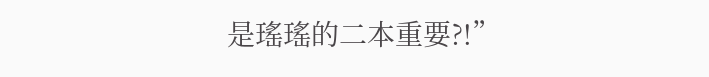是瑤瑤的二本重要?!”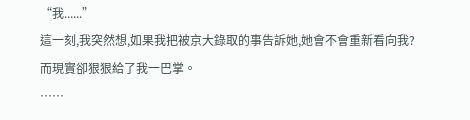“我......”
這一刻,我突然想,如果我把被京大錄取的事告訴她,她會不會重新看向我?
而現實卻狠狠給了我一巴掌。
……